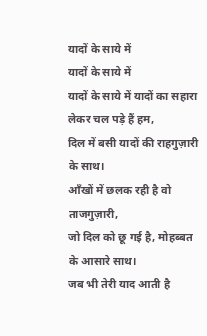यादों के साये में
यादों के साये में
यादों के साये में यादों का सहारा लेकर चल पड़े हैं हम,
दिल में बसी यादों की राहगुज़ारी के साथ।
आँखों में छलक रही है वो ताजगुज़ारी,
जो दिल को छू गई है, मोहब्बत के आसारे साथ।
जब भी तेरी याद आती है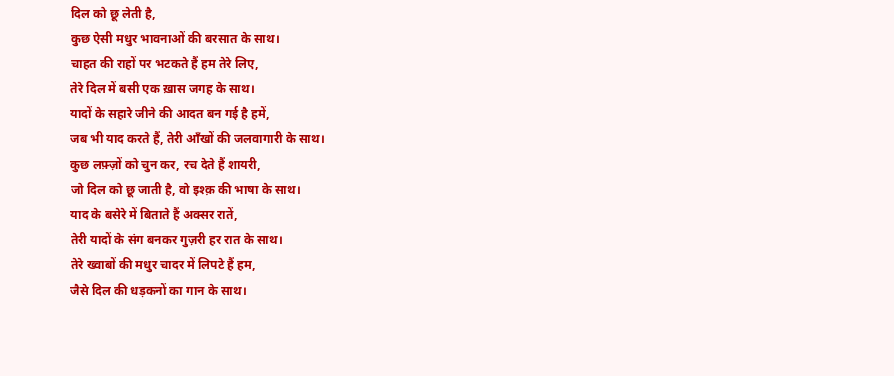दिल को छू लेती है,
कुछ ऐसी मधुर भावनाओं की बरसात के साथ।
चाहत की राहों पर भटकते हैं हम तेरे लिए,
तेरे दिल में बसी एक ख़ास जगह के साथ।
यादों के सहारे जीने की आदत बन गई है हमें,
जब भी याद करते हैं, तेरी आँखों की जलवागारी के साथ।
कुछ लफ़्ज़ों को चुन कर, रच देते हैं शायरी,
जो दिल को छू जाती है, वो इश्क़ की भाषा के साथ।
याद के बसेरे में बिताते हैं अक्सर रातें,
तेरी यादों के संग बनकर गुज़री हर रात के साथ।
तेरे ख्वाबों की मधुर चादर में लिपटे हैं हम,
जैसे दिल की धड़कनों का गान के साथ।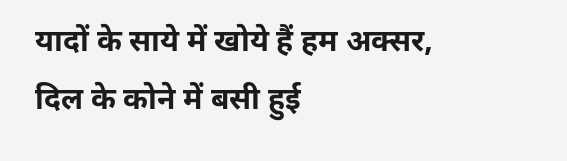यादों के साये में खोये हैं हम अक्सर,
दिल के कोने में बसी हुई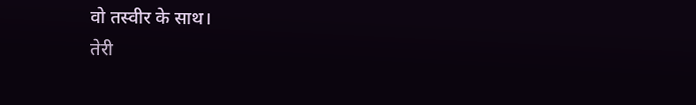वो तस्वीर के साथ।
तेरी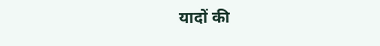यादों की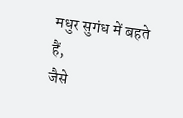मधुर सुगंध में बहते हैं,
जैसे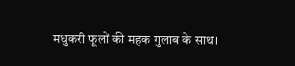मधुकरी फूलों की महक गुलाब के साथ।